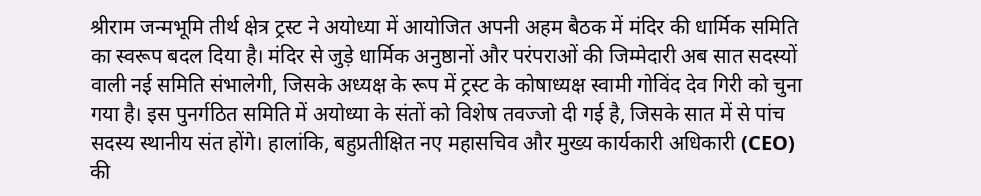श्रीराम जन्मभूमि तीर्थ क्षेत्र ट्रस्ट ने अयोध्या में आयोजित अपनी अहम बैठक में मंदिर की धार्मिक समिति का स्वरूप बदल दिया है। मंदिर से जुड़े धार्मिक अनुष्ठानों और परंपराओं की जिम्मेदारी अब सात सदस्यों वाली नई समिति संभालेगी, जिसके अध्यक्ष के रूप में ट्रस्ट के कोषाध्यक्ष स्वामी गोविंद देव गिरी को चुना गया है। इस पुनर्गठित समिति में अयोध्या के संतों को विशेष तवज्जो दी गई है, जिसके सात में से पांच सदस्य स्थानीय संत होंगे। हालांकि, बहुप्रतीक्षित नए महासचिव और मुख्य कार्यकारी अधिकारी (CEO) की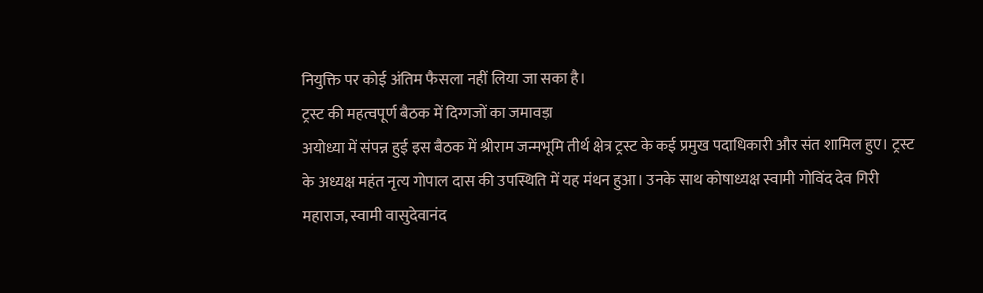नियुक्ति पर कोई अंतिम फैसला नहीं लिया जा सका है।
ट्रस्ट की महत्वपूर्ण बैठक में दिग्गजों का जमावड़ा
अयोध्या में संपन्न हुई इस बैठक में श्रीराम जन्मभूमि तीर्थ क्षेत्र ट्रस्ट के कई प्रमुख पदाधिकारी और संत शामिल हुए। ट्रस्ट के अध्यक्ष महंत नृत्य गोपाल दास की उपस्थिति में यह मंथन हुआ। उनके साथ कोषाध्यक्ष स्वामी गोविंद देव गिरी महाराज, स्वामी वासुदेवानंद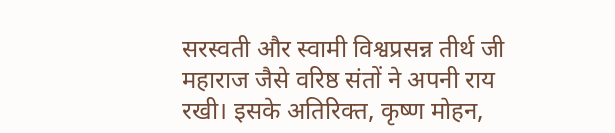सरस्वती और स्वामी विश्वप्रसन्न तीर्थ जी महाराज जैसे वरिष्ठ संतों ने अपनी राय रखी। इसके अतिरिक्त, कृष्ण मोहन,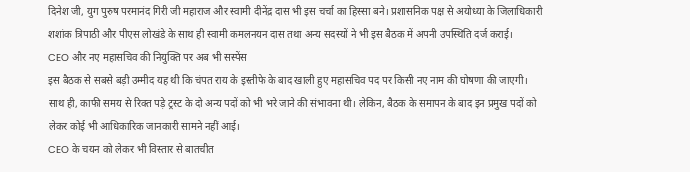दिनेश जी, युग पुरुष परमानंद गिरी जी महाराज और स्वामी दीनेंद्र दास भी इस चर्चा का हिस्सा बने। प्रशासनिक पक्ष से अयोध्या के जिलाधिकारी शशांक त्रिपाठी और पीएस लोखंडे के साथ ही स्वामी कमलनयन दास तथा अन्य सदस्यों ने भी इस बैठक में अपनी उपस्थिति दर्ज कराई।
CEO और नए महासचिव की नियुक्ति पर अब भी सस्पेंस
इस बैठक से सबसे बड़ी उम्मीद यह थी कि चंपत राय के इस्तीफे के बाद खाली हुए महासचिव पद पर किसी नए नाम की घोषणा की जाएगी। साथ ही, काफी समय से रिक्त पड़े ट्रस्ट के दो अन्य पदों को भी भरे जाने की संभावना थी। लेकिन, बैठक के समापन के बाद इन प्रमुख पदों को लेकर कोई भी आधिकारिक जानकारी सामने नहीं आई।
CEO के चयन को लेकर भी विस्तार से बातचीत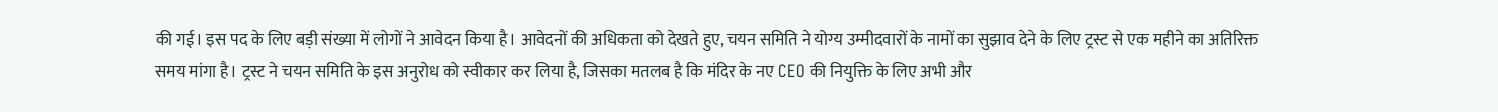की गई। इस पद के लिए बड़ी संख्या में लोगों ने आवेदन किया है। आवेदनों की अधिकता को देखते हुए, चयन समिति ने योग्य उम्मीदवारों के नामों का सुझाव देने के लिए ट्रस्ट से एक महीने का अतिरिक्त समय मांगा है। ट्रस्ट ने चयन समिति के इस अनुरोध को स्वीकार कर लिया है, जिसका मतलब है कि मंदिर के नए CEO की नियुक्ति के लिए अभी और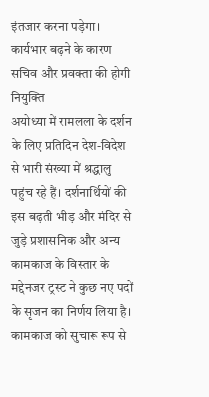इंतजार करना पड़ेगा।
कार्यभार बढ़ने के कारण सचिव और प्रवक्ता की होगी नियुक्ति
अयोध्या में रामलला के दर्शन के लिए प्रतिदिन देश-विदेश से भारी संख्या में श्रद्धालु पहुंच रहे हैं। दर्शनार्थियों की इस बढ़ती भीड़ और मंदिर से जुड़े प्रशासनिक और अन्य कामकाज के विस्तार के मद्देनजर ट्रस्ट ने कुछ नए पदों के सृजन का निर्णय लिया है। कामकाज को सुचारू रूप से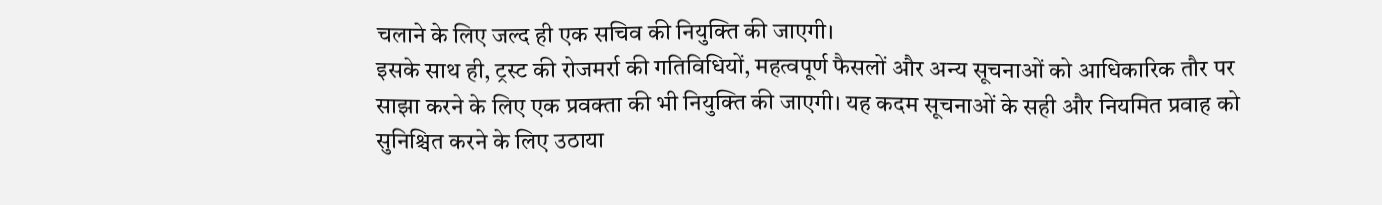चलाने के लिए जल्द ही एक सचिव की नियुक्ति की जाएगी।
इसके साथ ही, ट्रस्ट की रोजमर्रा की गतिविधियों, महत्वपूर्ण फैसलों और अन्य सूचनाओं को आधिकारिक तौर पर साझा करने के लिए एक प्रवक्ता की भी नियुक्ति की जाएगी। यह कदम सूचनाओं के सही और नियमित प्रवाह को सुनिश्चित करने के लिए उठाया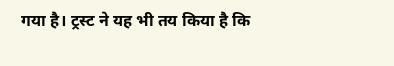गया है। ट्रस्ट ने यह भी तय किया है कि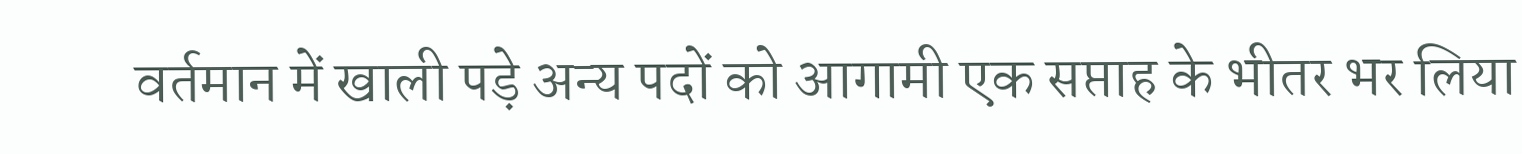वर्तमान में खाली पड़े अन्य पदों को आगामी एक सप्ताह के भीतर भर लिया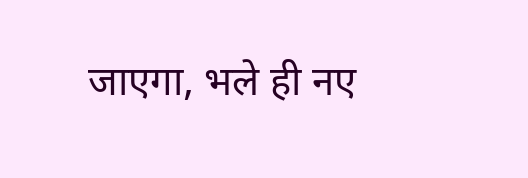जाएगा, भले ही नए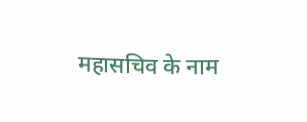महासचिव के नाम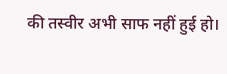की तस्वीर अभी साफ नहीं हुई हो।